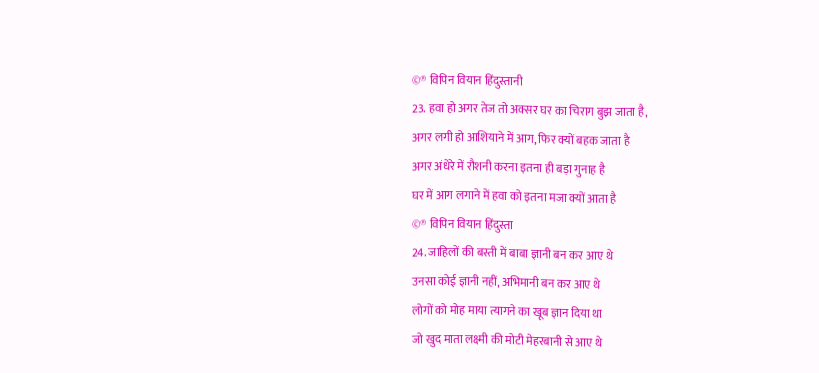©® विपिन वियान हिंदुस्तानी
23. हवा हो अगर तेज तो अक्सर घर का चिराग बुझ जाता है,
अगर लगी हो आशियाने में आग, फिर क्यों बहक जाता है
अगर अंधेरे में रौशनी करना इतना ही बड़ा गुनाह है
घर में आग लगाने में हवा को इतना मजा क्यों आता है
©® विपिन वियान हिंदुस्ता
24. जाहिलों की बस्ती में बाबा ज्ञानी बन कर आए थे
उनसा कोई ज्ञानी नहीं, अभिमानी बन कर आए थे
लोगों को मोह माया त्यागने का खूब ज्ञान दिया था
जो खुद माता लक्ष्मी की मोटी मेहरबानी से आए थे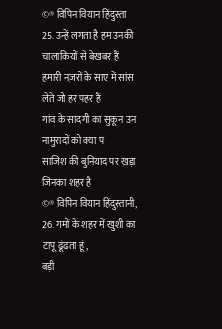©® विपिन वियान हिंदुस्ता
25. उन्हें लगता है हम उनकी चालाकियों से बेखबर हैं
हमारी नज़रों के साए में सांस लेते जो हर पहर हैं
गांव के सादगी का सुकून उन नामुरादों को क्या प
साजिश की बुनियाद पर खड़ा जिनका शहर है
©® विपिन वियान हिंदुस्तानी,
26. गमों के शहर में खुशी का टापू ढूंढता हूं,
बड़ी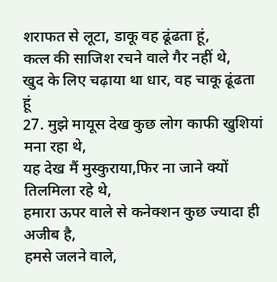शराफत से लूटा, डाकू वह ढूंढता हूं,
कत्ल की साजिश रचने वाले गैर नहीं थे,
खुद के लिए चढ़ाया था धार, वह चाकू ढूंढता हूं
27. मुझे मायूस देख कुछ लोग काफी खुशियां मना रहा थे,
यह देख मैं मुस्कुराया,फिर ना जाने क्यों तिलमिला रहे थे,
हमारा ऊपर वाले से कनेक्शन कुछ ज्यादा ही अजीब है,
हमसे जलने वाले,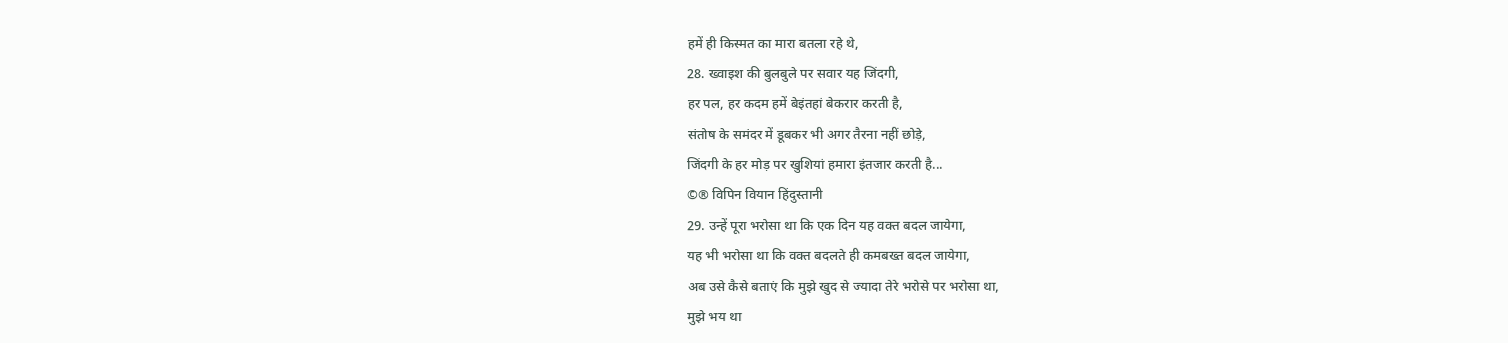हमें ही किस्मत का मारा बतला रहे थे,
28. ख्वाइश की बुलबुले पर सवार यह जिंदगी,
हर पल, हर कदम हमें बेइंतहां बेकरार करती है,
संतोष के समंदर में डूबकर भी अगर तैरना नहीं छोड़े,
जिंदगी के हर मोड़ पर खुशियां हमारा इंतजार करती है...
©® विपिन वियान हिंदुस्तानी
29. उन्हें पूरा भरोसा था कि एक दिन यह वक्त बदल जायेगा,
यह भी भरोसा था कि वक्त बदलते ही कमबख्त बदल जायेगा,
अब उसे कैसे बताएं कि मुझे खुद से ज्यादा तेरे भरोसे पर भरोसा था,
मुझे भय था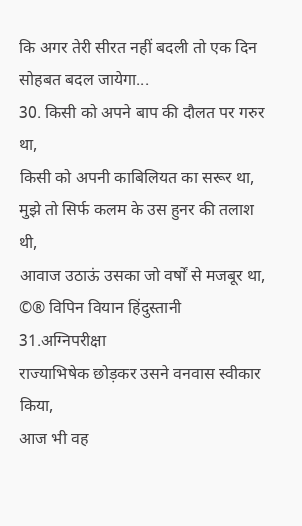कि अगर तेरी सीरत नहीं बदली तो एक दिन सोहबत बदल जायेगा...
30. किसी को अपने बाप की दौलत पर गरुर था,
किसी को अपनी काबिलियत का सरूर था,
मुझे तो सिर्फ कलम के उस हुनर की तलाश थी,
आवाज उठाऊं उसका जो वर्षों से मजबूर था,
©® विपिन वियान हिंदुस्तानी
31.अग्निपरीक्षा
राज्याभिषेक छोड़कर उसने वनवास स्वीकार किया,
आज भी वह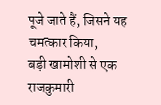पूजे जाते हैं, जिसने यह चमत्कार किया,
बड़ी खामोशी से एक राजकुमारी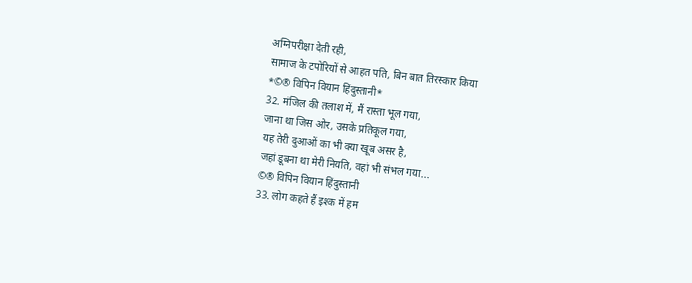अग्निपरीक्षा देती रही,
सामाज के टपोरियों से आहत पति, बिन बात तिरस्कार किया
*©® विपिन वियान हिंदुस्तानी*
32. मंजिल की तलाश में, मैं रास्ता भूल गया,
जाना था जिस ओर, उसके प्रतिकूल गया,
यह तेरी दुआओं का भी क्या खूब असर है,
जहां डूबना था मेरी नियति, वहां भी संभल गया...
©® विपिन वियान हिंदुस्तानी
33. लोग कहते हैं इश्क में हम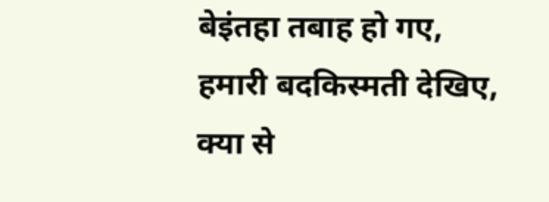बेइंतहा तबाह हो गए,
हमारी बदकिस्मती देखिए, क्या से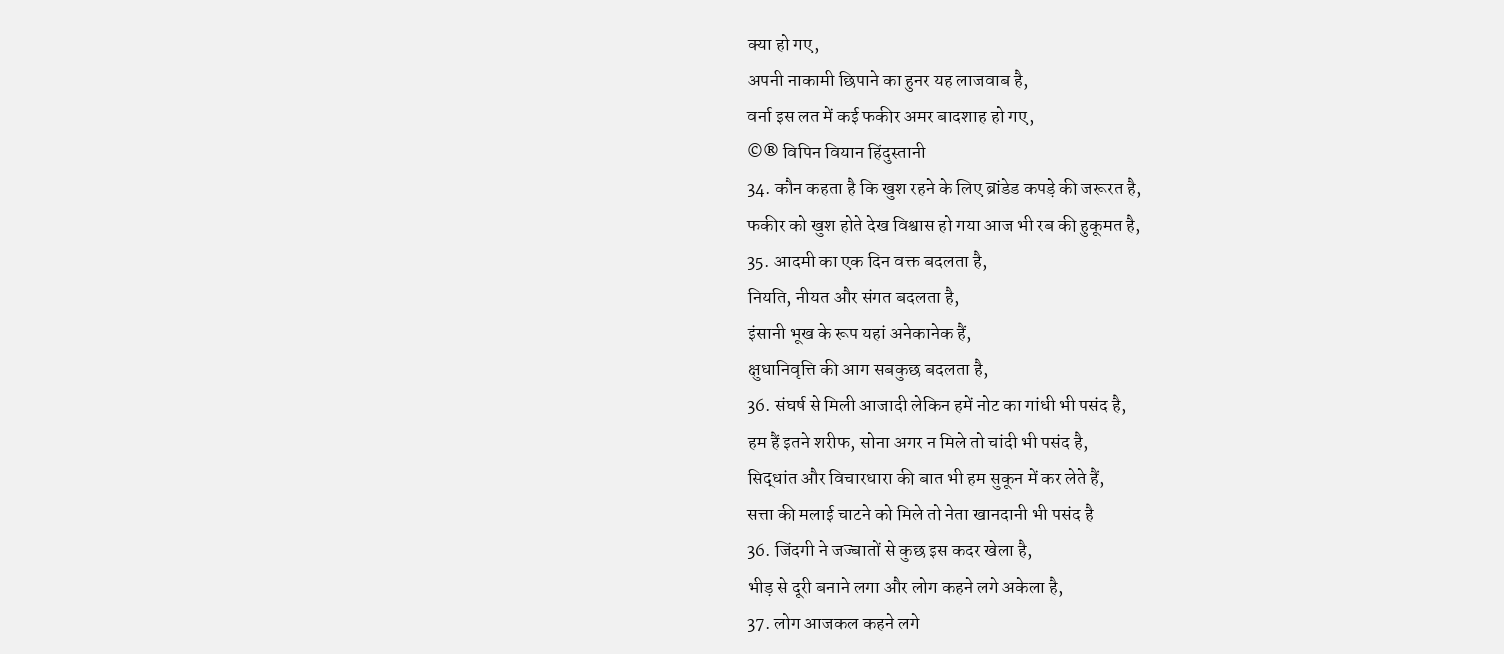क्या हो गए,
अपनी नाकामी छिपाने का हुनर यह लाजवाब है,
वर्ना इस लत में कई फकीर अमर बादशाह हो गए,
©® विपिन वियान हिंदुस्तानी
34. कौन कहता है कि खुश रहने के लिए ब्रांडेड कपड़े की जरूरत है,
फकीर को खुश होते देख विश्वास हो गया आज भी रब की हुकूमत है,
35. आदमी का एक दिन वक्त बदलता है,
नियति, नीयत और संगत बदलता है,
इंसानी भूख के रूप यहां अनेकानेक हैं,
क्षुधानिवृत्ति की आग सबकुछ बदलता है,
36. संघर्ष से मिली आजादी लेकिन हमें नोट का गांधी भी पसंद है,
हम हैं इतने शरीफ, सोना अगर न मिले तो चांदी भी पसंद है,
सिद्धांत और विचारधारा की बात भी हम सुकून में कर लेते हैं,
सत्ता की मलाई चाटने को मिले तो नेता खानदानी भी पसंद है
36. जिंदगी ने जज्बातों से कुछ इस कदर खेला है,
भीड़ से दूरी बनाने लगा और लोग कहने लगे अकेला है,
37. लोग आजकल कहने लगे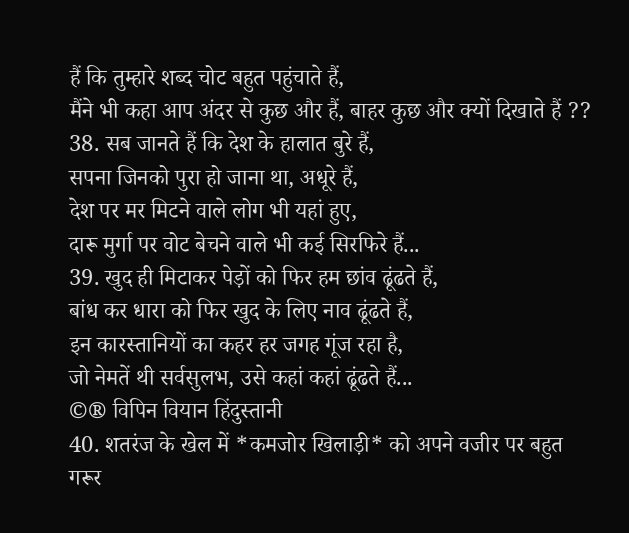हैं कि तुम्हारे शब्द चोट बहुत पहुंचाते हैं,
मैंने भी कहा आप अंदर से कुछ और हैं, बाहर कुछ और क्यों दिखाते हैं ??
38. सब जानते हैं कि देश के हालात बुरे हैं,
सपना जिनको पुरा हो जाना था, अधूरे हैं,
देश पर मर मिटने वाले लोग भी यहां हुए,
दारू मुर्गा पर वोट बेचने वाले भी कई सिरफिरे हैं...
39. खुद ही मिटाकर पेड़ों को फिर हम छांव ढूंढते हैं,
बांध कर धारा को फिर खुद के लिए नाव ढूंढते हैं,
इन कारस्तानियों का कहर हर जगह गूंज रहा है,
जो नेमतें थी सर्वसुलभ, उसे कहां कहां ढूंढते हैं...
©® विपिन वियान हिंदुस्तानी
40. शतरंज के खेल में *कमजोर खिलाड़ी* को अपने वजीर पर बहुत गरूर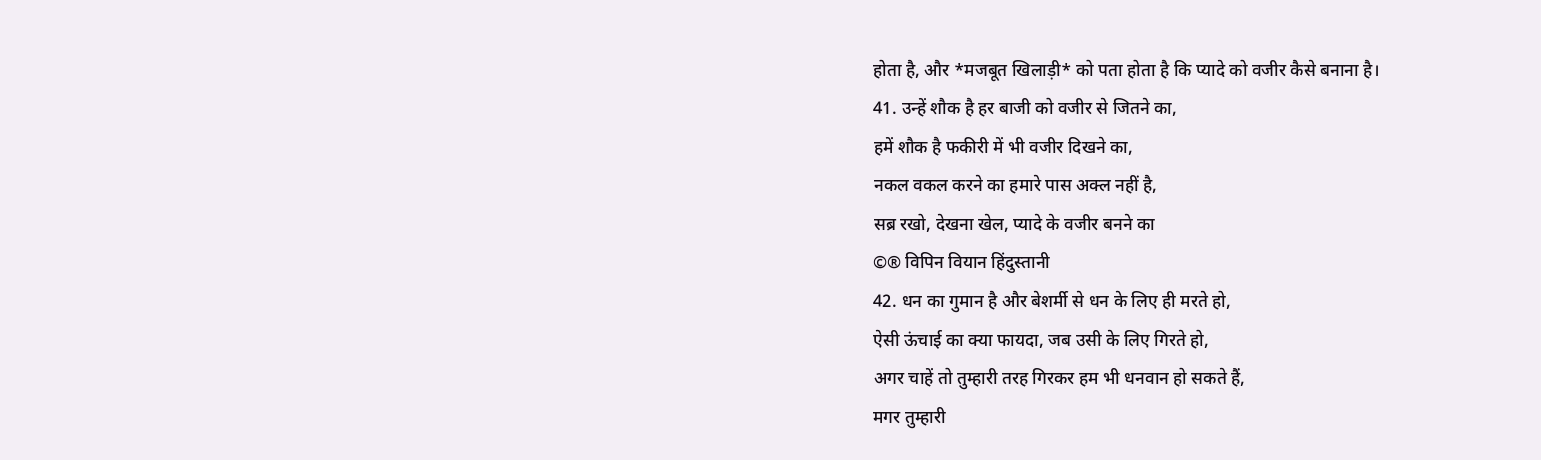होता है, और *मजबूत खिलाड़ी* को पता होता है कि प्यादे को वजीर कैसे बनाना है।
41. उन्हें शौक है हर बाजी को वजीर से जितने का,
हमें शौक है फकीरी में भी वजीर दिखने का,
नकल वकल करने का हमारे पास अक्ल नहीं है,
सब्र रखो, देखना खेल, प्यादे के वजीर बनने का
©® विपिन वियान हिंदुस्तानी
42. धन का गुमान है और बेशर्मी से धन के लिए ही मरते हो,
ऐसी ऊंचाई का क्या फायदा, जब उसी के लिए गिरते हो,
अगर चाहें तो तुम्हारी तरह गिरकर हम भी धनवान हो सकते हैं,
मगर तुम्हारी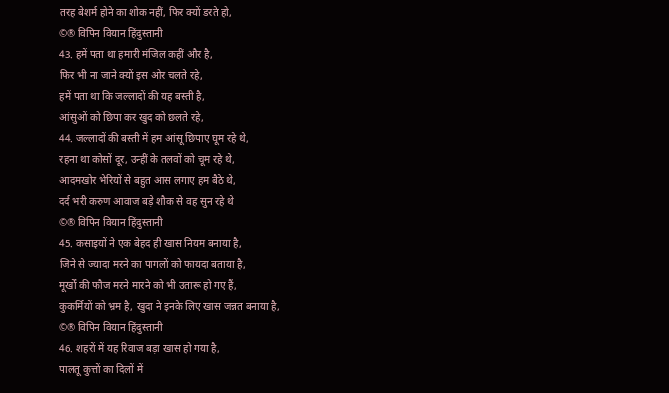तरह बेशर्म होने का शोक नहीं, फिर क्यों डरते हो,
©® विपिन वियान हिंदुस्तानी
43. हमें पता था हमारी मंजिल कहीं और है,
फिर भी ना जाने क्यों इस ओर चलते रहे,
हमें पता था कि जल्लादों की यह बस्ती है,
आंसुओं को छिपा कर खुद को छलते रहे,
44. जल्लादों की बस्ती में हम आंसू छिपाए घूम रहे थे,
रहना था कोसों दूर, उन्हीं के तलवों को चूम रहे थे,
आदमखोर भेरियों से बहुत आस लगाए हम बैठे थे,
दर्द भरी करुण आवाज बड़े शौक से वह सुन रहे थे
©® विपिन वियान हिंदुस्तानी
45. कसाइयों ने एक बेहद ही खास नियम बनाया है,
जिने से ज्यादा मरने का पागलों को फायदा बताया है,
मूर्खों की फौज मरने मारने को भी उतारू हो गए हैं,
कुकर्मियों को भ्रम है, खुदा ने इनके लिए खास जन्नत बनाया है,
©® विपिन वियान हिंदुस्तानी
46. शहरों में यह रिवाज बड़ा खास हो गया है,
पालतू कुत्तों का दिलों में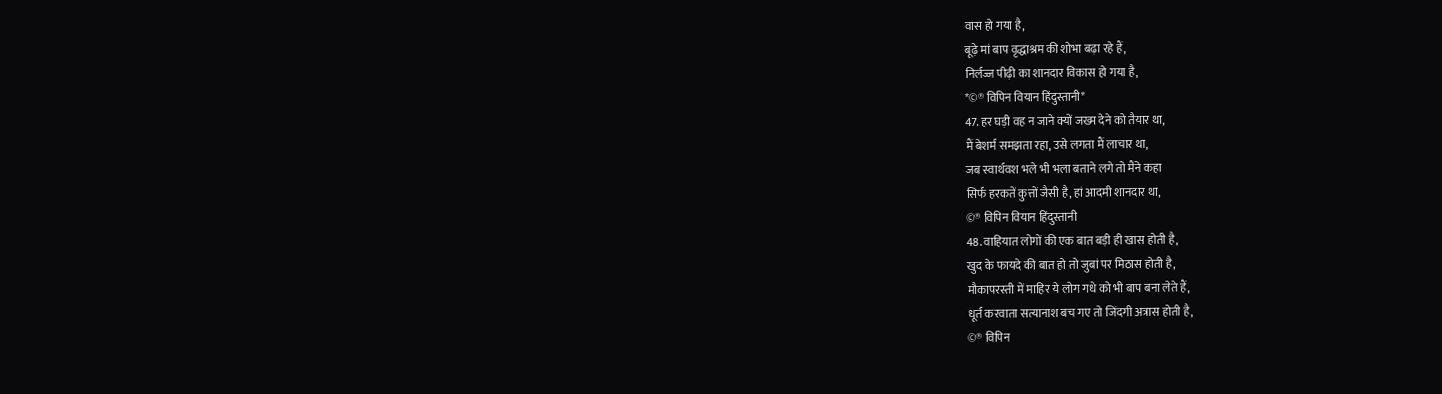वास हो गया है,
बूढ़े मां बाप वृद्धाश्रम की शोभा बढ़ा रहे हैं,
निर्लज्ज पीढ़ी का शानदार विकास हो गया है,
*©® विपिन वियान हिंदुस्तानी*
47. हर घड़ी वह न जाने क्यों जख्म देने को तैयार था,
मैं बेशर्म समझता रहा, उसे लगता मैं लाचार था,
जब स्वार्थवश भले भी भला बताने लगे तो मैंने कहा
सिर्फ हरकतें कुत्तों जैसी है, हां आदमी शानदार था,
©® विपिन वियान हिंदुस्तानी
48. वाहियात लोगों की एक बात बड़ी ही खास होती है,
खुद के फायदे की बात हो तो जुबां पर मिठास होती है,
मौकापरस्ती में माहिर ये लोग गधे को भी बाप बना लेते हैं,
धूर्त करवाता सत्यानाश बच गए तो जिंदगी अत्रास होती है,
©® विपिन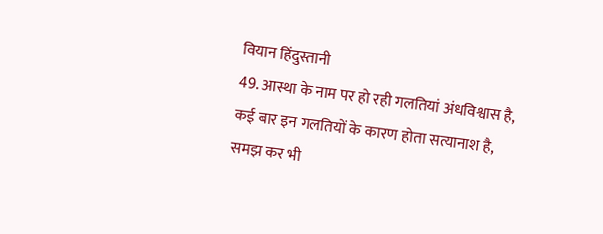वियान हिंदुस्तानी
49. आस्था के नाम पर हो रही गलतियां अंधविश्वास है,
कई बार इन गलतियों के कारण होता सत्यानाश है,
समझ कर भी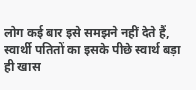लोग कई बार इसे समझने नहीं देते हैं,
स्वार्थी पतितों का इसके पीछे स्वार्थ बड़ा ही खास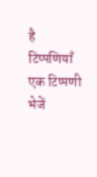है
टिप्पणियाँ
एक टिप्पणी भेजें